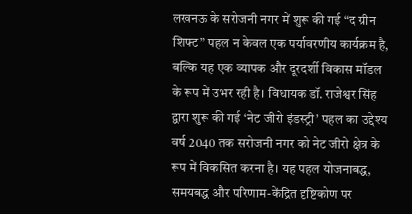लखनऊ के सरोजनी नगर में शुरू की गई “द ग्रीन शिफ्ट” पहल न केवल एक पर्यावरणीय कार्यक्रम है, बल्कि यह एक व्यापक और दूरदर्शी विकास मॉडल के रूप में उभर रही है। विधायक डॉ. राजेश्वर सिंह द्वारा शुरू की गई ‘नेट जीरो इंडस्ट्री’ पहल का उद्देश्य वर्ष 2040 तक सरोजनी नगर को नेट जीरो क्षेत्र के रूप में विकसित करना है। यह पहल योजनाबद्ध, समयबद्ध और परिणाम-केंद्रित दृष्टिकोण पर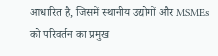आधारित है, जिसमें स्थानीय उद्योगों और MSMEs को परिवर्तन का प्रमुख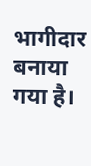भागीदार बनाया गया है।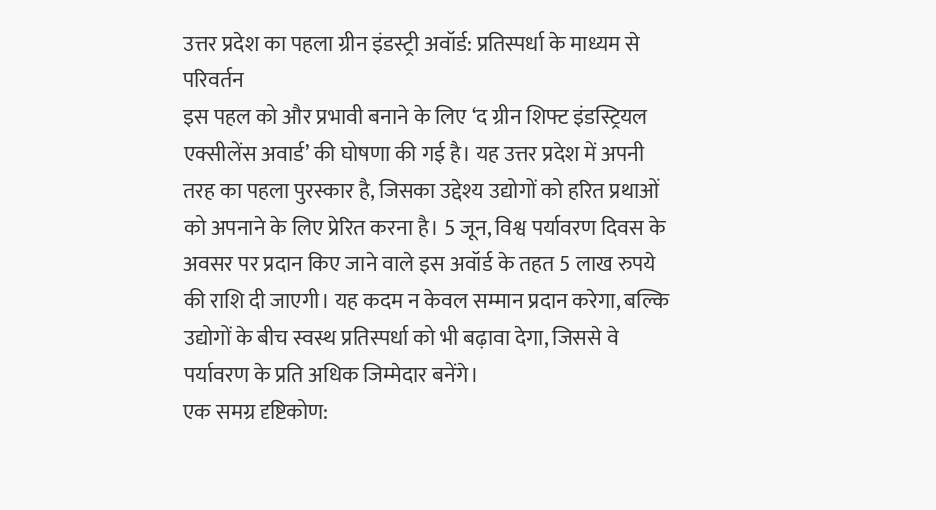उत्तर प्रदेश का पहला ग्रीन इंडस्ट्री अवॉर्ड: प्रतिस्पर्धा के माध्यम से परिवर्तन
इस पहल को और प्रभावी बनाने के लिए ‘द ग्रीन शिफ्ट इंडस्ट्रियल एक्सीलेंस अवार्ड’ की घोषणा की गई है। यह उत्तर प्रदेश में अपनी तरह का पहला पुरस्कार है, जिसका उद्देश्य उद्योगों को हरित प्रथाओं को अपनाने के लिए प्रेरित करना है। 5 जून, विश्व पर्यावरण दिवस के अवसर पर प्रदान किए जाने वाले इस अवॉर्ड के तहत 5 लाख रुपये की राशि दी जाएगी। यह कदम न केवल सम्मान प्रदान करेगा, बल्कि उद्योगों के बीच स्वस्थ प्रतिस्पर्धा को भी बढ़ावा देगा, जिससे वे पर्यावरण के प्रति अधिक जिम्मेदार बनेंगे।
एक समग्र दृष्टिकोण: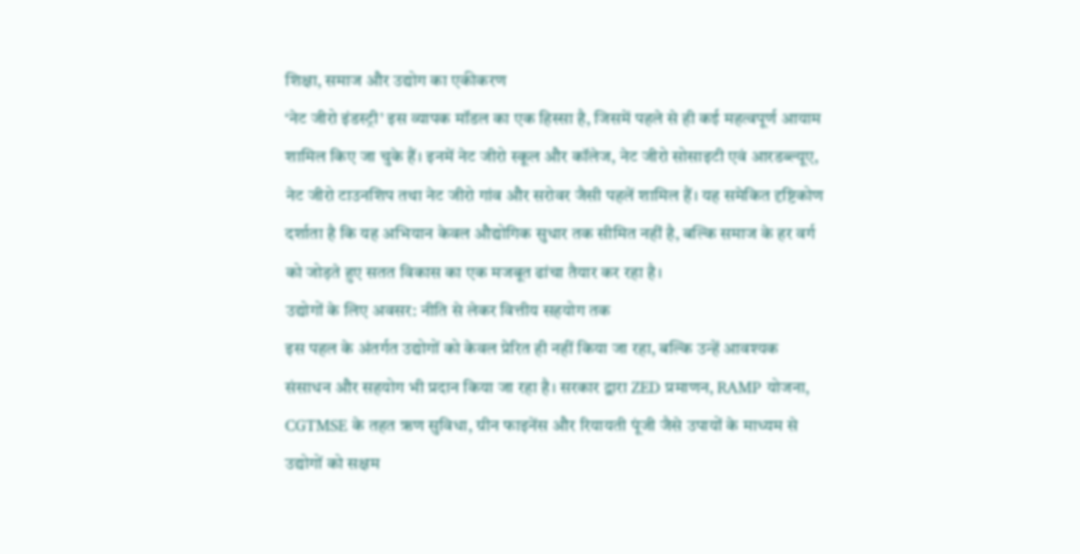शिक्षा, समाज और उद्योग का एकीकरण
‘नेट जीरो इंडस्ट्री’ इस व्यापक मॉडल का एक हिस्सा है, जिसमें पहले से ही कई महत्वपूर्ण आयाम शामिल किए जा चुके हैं। इनमें नेट जीरो स्कूल और कॉलेज, नेट जीरो सोसाइटी एवं आरडब्ल्यूए, नेट जीरो टाउनशिप तथा नेट जीरो गांव और सरोवर जैसी पहलें शामिल हैं। यह समेकित दृष्टिकोण दर्शाता है कि यह अभियान केवल औद्योगिक सुधार तक सीमित नहीं है, बल्कि समाज के हर वर्ग को जोड़ते हुए सतत विकास का एक मजबूत ढांचा तैयार कर रहा है।
उद्योगों के लिए अवसर: नीति से लेकर वित्तीय सहयोग तक
इस पहल के अंतर्गत उद्योगों को केवल प्रेरित ही नहीं किया जा रहा, बल्कि उन्हें आवश्यक संसाधन और सहयोग भी प्रदान किया जा रहा है। सरकार द्वारा ZED प्रमाणन, RAMP योजना, CGTMSE के तहत ऋण सुविधा, ग्रीन फाइनेंस और रियायती पूंजी जैसे उपायों के माध्यम से उद्योगों को सक्षम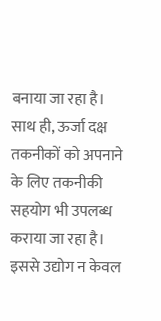बनाया जा रहा है। साथ ही, ऊर्जा दक्ष तकनीकों को अपनाने के लिए तकनीकी सहयोग भी उपलब्ध कराया जा रहा है। इससे उद्योग न केवल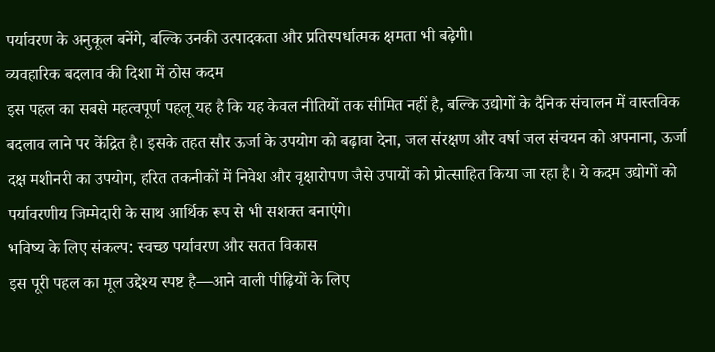पर्यावरण के अनुकूल बनेंगे, बल्कि उनकी उत्पादकता और प्रतिस्पर्धात्मक क्षमता भी बढ़ेगी।
व्यवहारिक बदलाव की दिशा में ठोस कदम
इस पहल का सबसे महत्वपूर्ण पहलू यह है कि यह केवल नीतियों तक सीमित नहीं है, बल्कि उद्योगों के दैनिक संचालन में वास्तविक बदलाव लाने पर केंद्रित है। इसके तहत सौर ऊर्जा के उपयोग को बढ़ावा देना, जल संरक्षण और वर्षा जल संचयन को अपनाना, ऊर्जा दक्ष मशीनरी का उपयोग, हरित तकनीकों में निवेश और वृक्षारोपण जैसे उपायों को प्रोत्साहित किया जा रहा है। ये कदम उद्योगों को पर्यावरणीय जिम्मेदारी के साथ आर्थिक रूप से भी सशक्त बनाएंगे।
भविष्य के लिए संकल्प: स्वच्छ पर्यावरण और सतत विकास
इस पूरी पहल का मूल उद्देश्य स्पष्ट है—आने वाली पीढ़ियों के लिए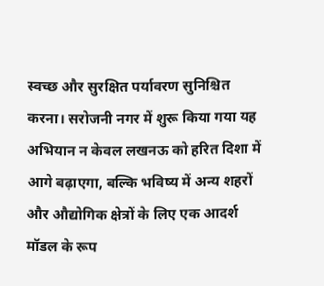स्वच्छ और सुरक्षित पर्यावरण सुनिश्चित करना। सरोजनी नगर में शुरू किया गया यह अभियान न केवल लखनऊ को हरित दिशा में आगे बढ़ाएगा, बल्कि भविष्य में अन्य शहरों और औद्योगिक क्षेत्रों के लिए एक आदर्श मॉडल के रूप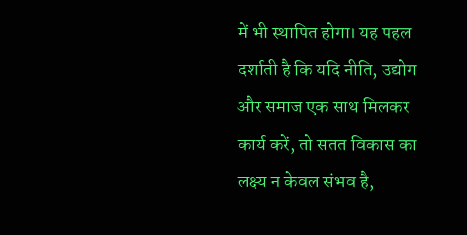में भी स्थापित होगा। यह पहल दर्शाती है कि यदि नीति, उद्योग और समाज एक साथ मिलकर कार्य करें, तो सतत विकास का लक्ष्य न केवल संभव है,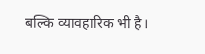बल्कि व्यावहारिक भी है।